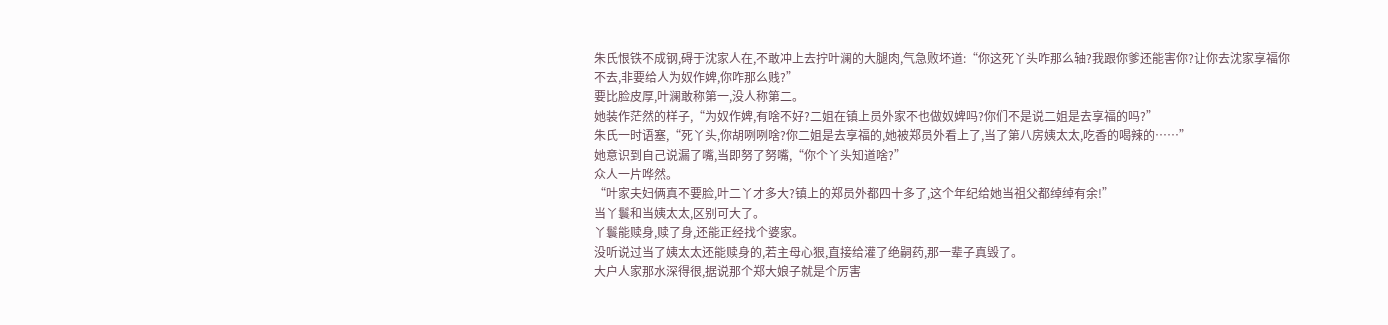朱氏恨铁不成钢,碍于沈家人在,不敢冲上去拧叶澜的大腿肉,气急败坏道:“你这死丫头咋那么轴?我跟你爹还能害你?让你去沈家享福你不去,非要给人为奴作婢,你咋那么贱?”
要比脸皮厚,叶澜敢称第一,没人称第二。
她装作茫然的样子,“为奴作婢,有啥不好?二姐在镇上员外家不也做奴婢吗?你们不是说二姐是去享福的吗?”
朱氏一时语塞,“死丫头,你胡咧咧啥?你二姐是去享福的,她被郑员外看上了,当了第八房姨太太,吃香的喝辣的……”
她意识到自己说漏了嘴,当即努了努嘴,“你个丫头知道啥?”
众人一片哗然。
“叶家夫妇俩真不要脸,叶二丫才多大?镇上的郑员外都四十多了,这个年纪给她当祖父都绰绰有余!”
当丫鬟和当姨太太,区别可大了。
丫鬟能赎身,赎了身,还能正经找个婆家。
没听说过当了姨太太还能赎身的,若主母心狠,直接给灌了绝嗣药,那一辈子真毁了。
大户人家那水深得很,据说那个郑大娘子就是个厉害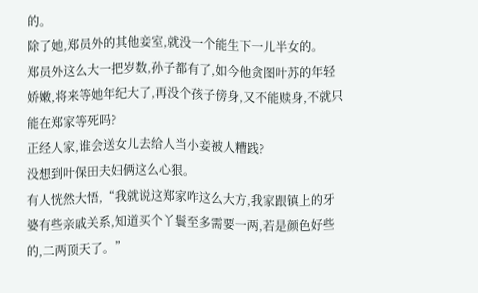的。
除了她,郑员外的其他妾室,就没一个能生下一儿半女的。
郑员外这么大一把岁数,孙子都有了,如今他贪图叶苏的年轻娇嫩,将来等她年纪大了,再没个孩子傍身,又不能赎身,不就只能在郑家等死吗?
正经人家,谁会送女儿去给人当小妾被人糟践?
没想到叶保田夫妇俩这么心狠。
有人恍然大悟,“我就说这郑家咋这么大方,我家跟镇上的牙婆有些亲戚关系,知道买个丫鬟至多需要一两,若是颜色好些的,二两顶天了。”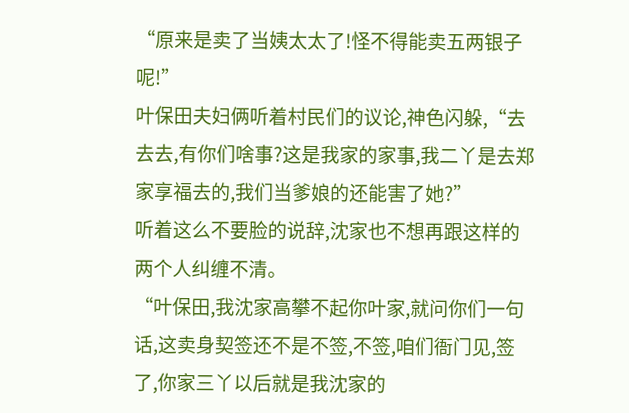“原来是卖了当姨太太了!怪不得能卖五两银子呢!”
叶保田夫妇俩听着村民们的议论,神色闪躲,“去去去,有你们啥事?这是我家的家事,我二丫是去郑家享福去的,我们当爹娘的还能害了她?”
听着这么不要脸的说辞,沈家也不想再跟这样的两个人纠缠不清。
“叶保田,我沈家高攀不起你叶家,就问你们一句话,这卖身契签还不是不签,不签,咱们衙门见,签了,你家三丫以后就是我沈家的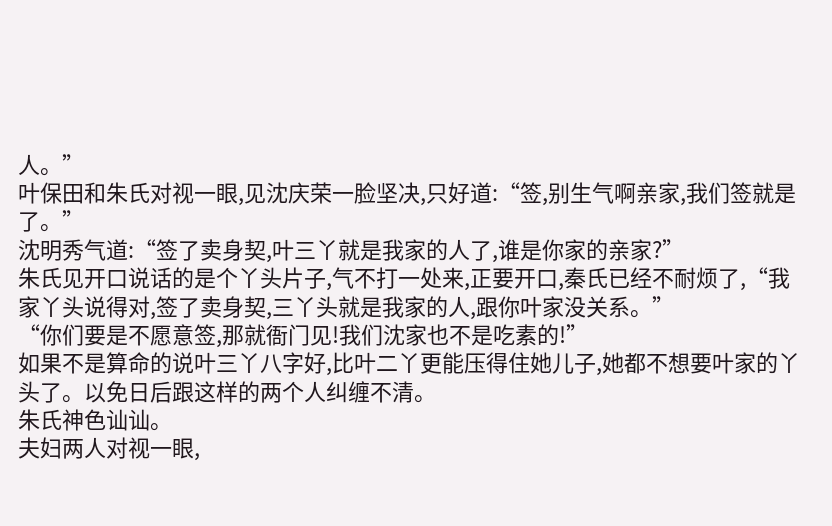人。”
叶保田和朱氏对视一眼,见沈庆荣一脸坚决,只好道:“签,别生气啊亲家,我们签就是了。”
沈明秀气道:“签了卖身契,叶三丫就是我家的人了,谁是你家的亲家?”
朱氏见开口说话的是个丫头片子,气不打一处来,正要开口,秦氏已经不耐烦了,“我家丫头说得对,签了卖身契,三丫头就是我家的人,跟你叶家没关系。”
“你们要是不愿意签,那就衙门见!我们沈家也不是吃素的!”
如果不是算命的说叶三丫八字好,比叶二丫更能压得住她儿子,她都不想要叶家的丫头了。以免日后跟这样的两个人纠缠不清。
朱氏神色讪讪。
夫妇两人对视一眼,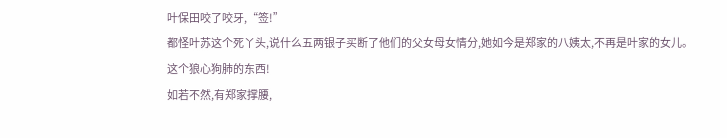叶保田咬了咬牙,“签!”
都怪叶苏这个死丫头,说什么五两银子买断了他们的父女母女情分,她如今是郑家的八姨太,不再是叶家的女儿。
这个狼心狗肺的东西!
如若不然,有郑家撑腰,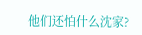他们还怕什么沈家?